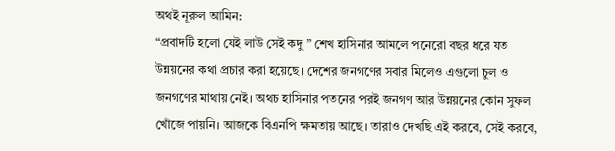অথই নূরুল আমিন:
“প্রবাদটি হলো যেই লাউ সেই কদু ” শেখ হাসিনার আমলে পনেরো বছর ধরে যত উন্নয়নের কথা প্রচার করা হয়েছে। দেশের জনগণের সবার মিলেও এগুলো চুল ও জনগণের মাথায় নেই। অথচ হাসিনার পতনের পরই জনগণ আর উন্নয়নের কোন সুফল খোঁজে পায়নি। আজকে বিএনপি ক্ষমতায় আছে। তারাও দেখছি এই করবে, সেই করবে,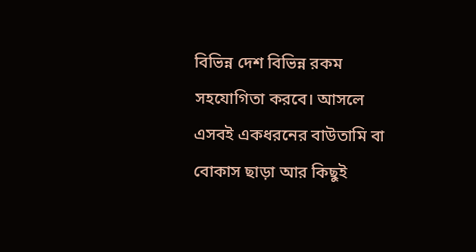বিভিন্ন দেশ বিভিন্ন রকম সহযোগিতা করবে। আসলে এসবই একধরনের বাউতামি বা বোকাস ছাড়া আর কিছুই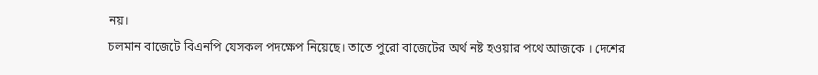নয়।
চলমান বাজেটে বিএনপি যেসকল পদক্ষেপ নিয়েছে। তাতে পুরো বাজেটের অর্থ নষ্ট হওয়ার পথে আজকে । দেশের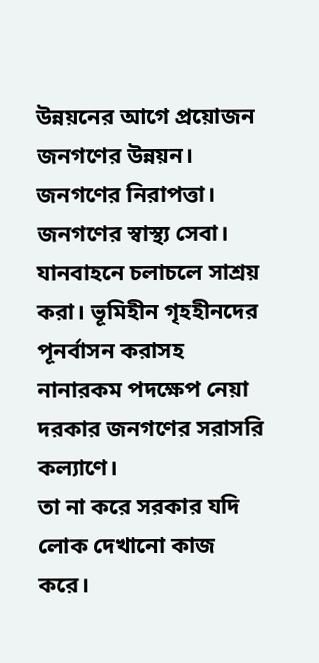উন্নয়নের আগে প্রয়োজন জনগণের উন্নয়ন। জনগণের নিরাপত্তা। জনগণের স্বাস্থ্য সেবা। যানবাহনে চলাচলে সাশ্রয় করা। ভূমিহীন গৃহহীনদের পূনর্বাসন করাসহ নানারকম পদক্ষেপ নেয়া দরকার জনগণের সরাসরি কল্যাণে।
তা না করে সরকার যদি লোক দেখানো কাজ করে।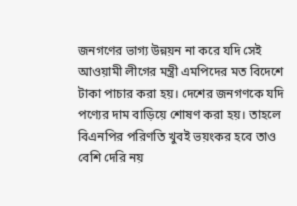জনগণের ভাগ্য উন্নয়ন না করে যদি সেই আওয়ামী লীগের মন্ত্রী এমপিদের মত বিদেশে টাকা পাচার করা হয়। দেশের জনগণকে যদি পণ্যের দাম বাড়িয়ে শোষণ করা হয়। তাহলে বিএনপির পরিণতি খুবই ভয়ংকর হবে তাও বেশি দেরি নয়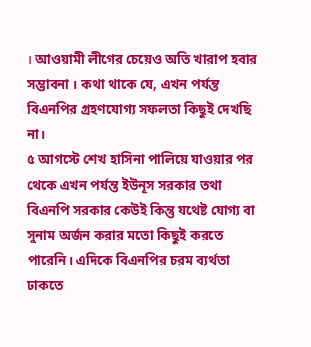। আওয়ামী লীগের চেয়েও অতি খারাপ হবার সম্ভাবনা । কথা থাকে যে, এখন পর্যন্ত বিএনপির গ্রহণযোগ্য সফলতা কিছুই দেখছি না।
৫ আগস্টে শেখ হাসিনা পালিয়ে যাওয়ার পর থেকে এখন পর্যন্ত ইউনূস সরকার তথা বিএনপি সরকার কেউই কিন্তু যথেষ্ট যোগ্য বা সুনাম অর্জন করার মতো কিছুই করতে পারেনি। এদিকে বিএনপির চরম ব্যর্থতা ঢাকতে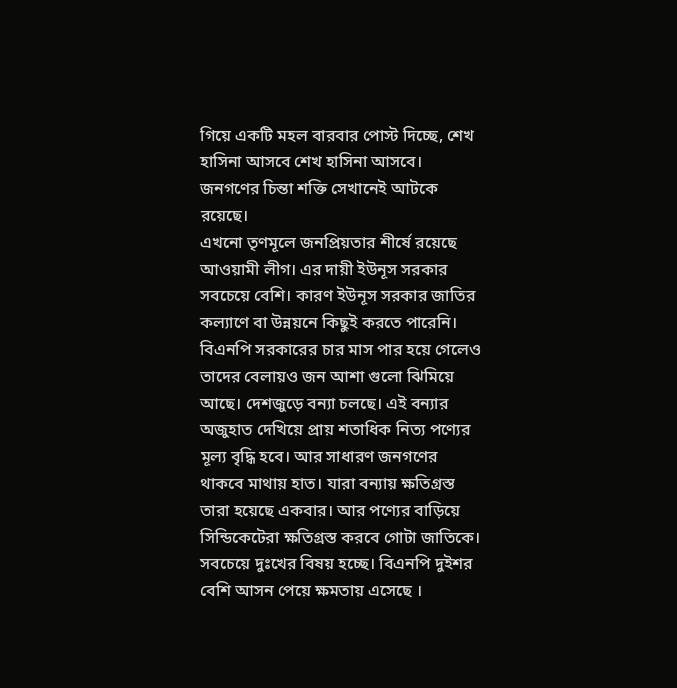গিয়ে একটি মহল বারবার পোস্ট দিচ্ছে, শেখ হাসিনা আসবে শেখ হাসিনা আসবে। জনগণের চিন্তা শক্তি সেখানেই আটকে রয়েছে।
এখনো তৃণমূলে জনপ্রিয়তার শীর্ষে রয়েছে আওয়ামী লীগ। এর দায়ী ইউনূস সরকার সবচেয়ে বেশি। কারণ ইউনূস সরকার জাতির কল্যাণে বা উন্নয়নে কিছুই করতে পারেনি। বিএনপি সরকারের চার মাস পার হয়ে গেলেও তাদের বেলায়ও জন আশা গুলো ঝিমিয়ে আছে। দেশজুড়ে বন্যা চলছে। এই বন্যার অজুহাত দেখিয়ে প্রায় শতাধিক নিত্য পণ্যের মূল্য বৃদ্ধি হবে। আর সাধারণ জনগণের থাকবে মাথায় হাত। যারা বন্যায় ক্ষতিগ্রস্ত তারা হয়েছে একবার। আর পণ্যের বাড়িয়ে সিন্ডিকেটেরা ক্ষতিগ্রস্ত করবে গোটা জাতিকে।
সবচেয়ে দুঃখের বিষয় হচ্ছে। বিএনপি দুইশর বেশি আসন পেয়ে ক্ষমতায় এসেছে ।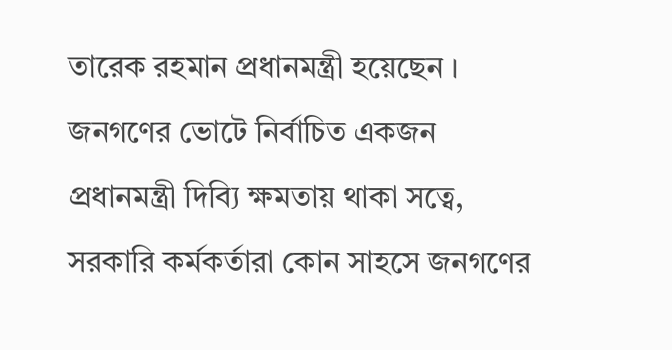তারেক রহমান প্রধানমন্ত্রী হয়েছেন । জনগণের ভোটে নির্বাচিত একজন প্রধানমন্ত্রী দিব্যি ক্ষমতায় থাকা সত্বে, সরকারি কর্মকর্তারা কোন সাহসে জনগণের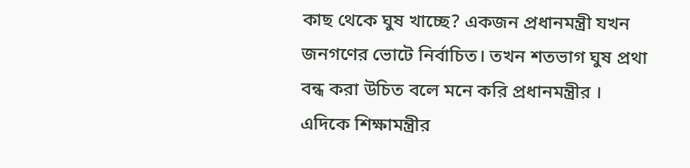কাছ থেকে ঘুষ খাচ্ছে? একজন প্রধানমন্ত্রী যখন জনগণের ভোটে নির্বাচিত। তখন শতভাগ ঘুষ প্রথা বন্ধ করা উচিত বলে মনে করি প্রধানমন্ত্রীর ।
এদিকে শিক্ষামন্ত্রীর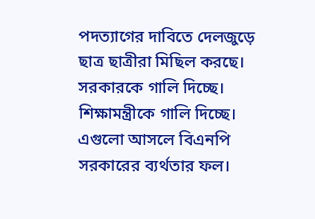পদত্যাগের দাবিতে দেলজুড়ে ছাত্র ছাত্রীরা মিছিল করছে। সরকারকে গালি দিচ্ছে। শিক্ষামন্ত্রীকে গালি দিচ্ছে। এগুলো আসলে বিএনপি সরকারের ব্যর্থতার ফল।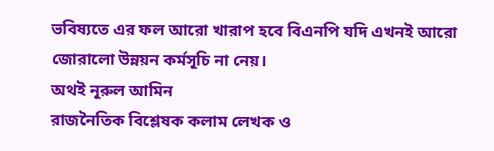ভবিষ্যতে এর ফল আরো খারাপ হবে বিএনপি যদি এখনই আরো জোরালো উন্নয়ন কর্মসূচি না নেয়।
অথই নূরুল আমিন
রাজনৈতিক বিশ্লেষক কলাম লেখক ও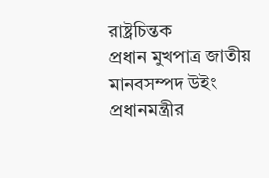রাষ্ট্রচিন্তক
প্রধান মুখপাত্র জাতীয় মানবসম্পদ উইং
প্রধানমন্ত্রীর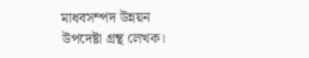মাধবসম্পদ উন্নয়ন উপদেষ্টা গ্রন্থ লেখক।